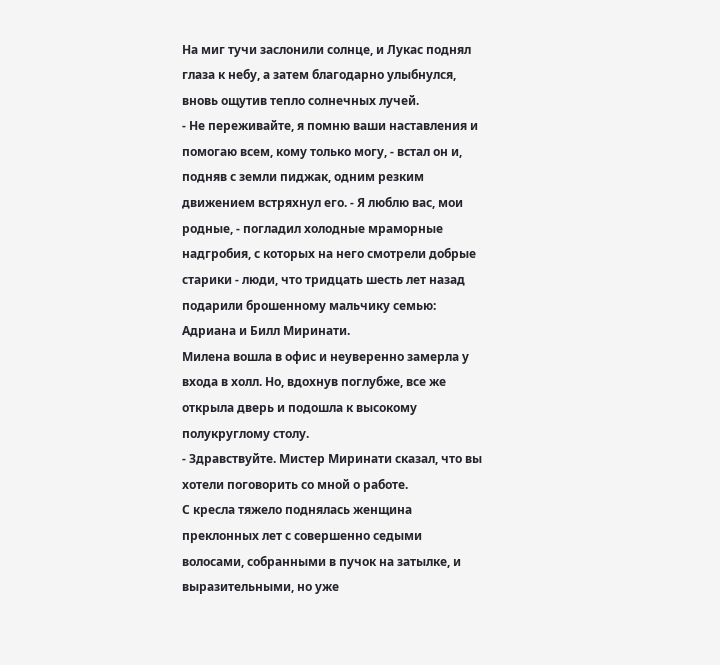На миг тучи заслонили солнце, и Лукас поднял глаза к небу, а затем благодарно улыбнулся, вновь ощутив тепло солнечных лучей.
- Не переживайте, я помню ваши наставления и помогаю всем, кому только могу, - встал он и, подняв с земли пиджак, одним резким движением встряхнул его. - Я люблю вас, мои родные, - погладил холодные мраморные надгробия, с которых на него смотрели добрые старики - люди, что тридцать шесть лет назад подарили брошенному мальчику семью: Адриана и Билл Миринати.
Милена вошла в офис и неуверенно замерла у входа в холл. Но, вдохнув поглубже, все же открыла дверь и подошла к высокому полукруглому столу.
- Здравствуйте. Мистер Миринати сказал, что вы хотели поговорить со мной о работе.
С кресла тяжело поднялась женщина преклонных лет с совершенно седыми волосами, собранными в пучок на затылке, и выразительными, но уже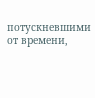потускневшими от времени,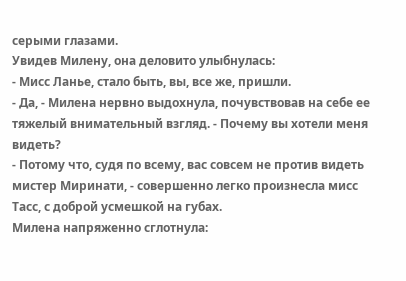серыми глазами.
Увидев Милену, она деловито улыбнулась:
- Мисс Ланье, стало быть, вы, все же, пришли.
- Да, - Милена нервно выдохнула, почувствовав на себе ее тяжелый внимательный взгляд. - Почему вы хотели меня видеть?
- Потому что, судя по всему, вас совсем не против видеть мистер Миринати, - совершенно легко произнесла мисс Тасс, с доброй усмешкой на губах.
Милена напряженно сглотнула: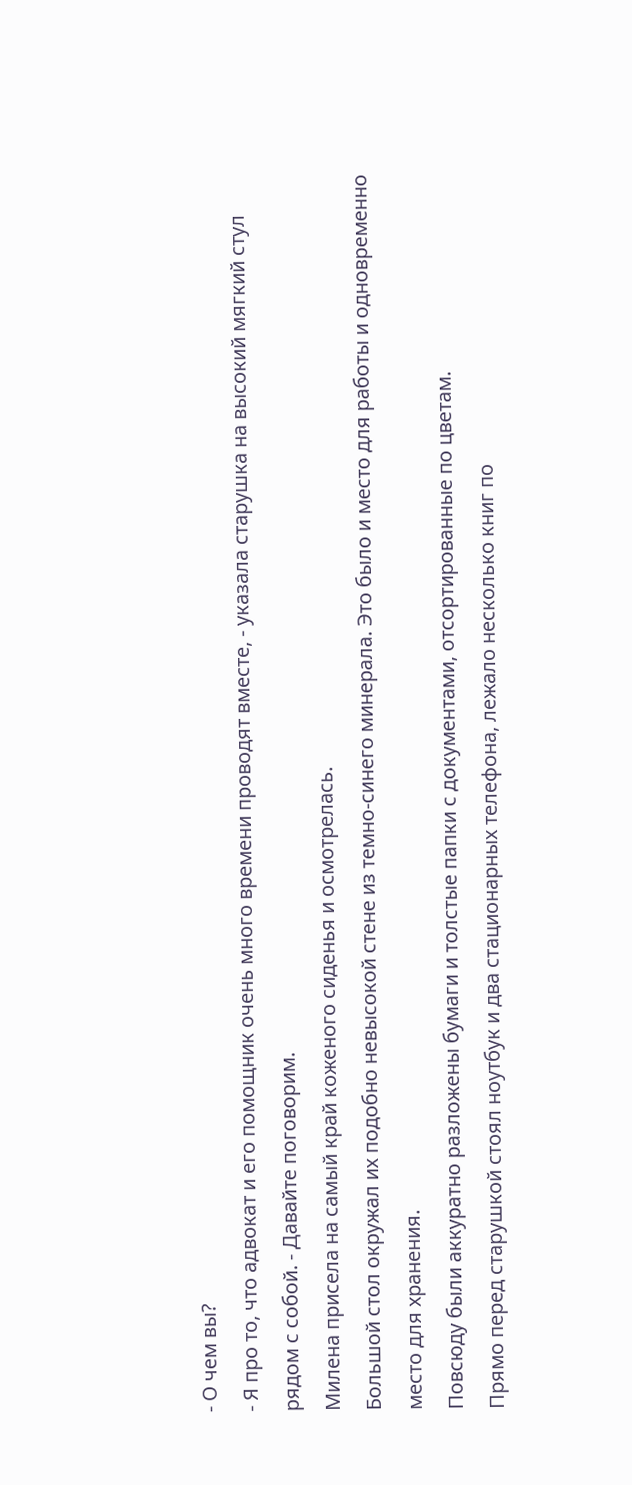- О чем вы?
- Я про то, что адвокат и его помощник очень много времени проводят вместе, - указала старушка на высокий мягкий стул рядом с собой. - Давайте поговорим.
Милена присела на самый край коженого сиденья и осмотрелась.
Большой стол окружал их подобно невысокой стене из темно-синего минерала. Это было и место для работы и одновременно место для хранения.
Повсюду были аккуратно разложены бумаги и толстые папки с документами, отсортированные по цветам.
Прямо перед старушкой стоял ноутбук и два стационарных телефона, лежало несколько книг по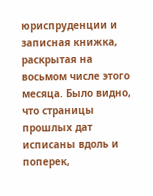юриспруденции и записная книжка, раскрытая на восьмом числе этого месяца. Было видно, что страницы прошлых дат исписаны вдоль и поперек,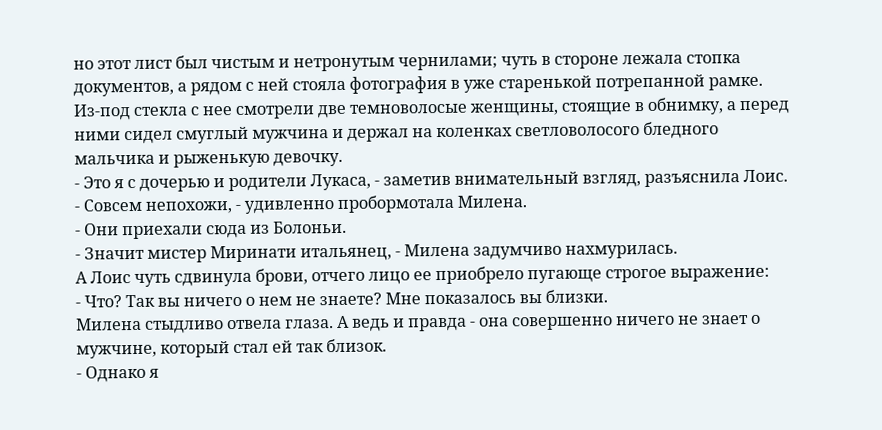но этот лист был чистым и нетронутым чернилами; чуть в стороне лежала стопка документов, а рядом с ней стояла фотография в уже старенькой потрепанной рамке.
Из-под стекла с нее смотрели две темноволосые женщины, стоящие в обнимку, а перед ними сидел смуглый мужчина и держал на коленках светловолосого бледного мальчика и рыженькую девочку.
- Это я с дочерью и родители Лукаса, - заметив внимательный взгляд, разъяснила Лоис.
- Совсем непохожи, - удивленно пробормотала Милена.
- Они приехали сюда из Болоньи.
- Значит мистер Миринати итальянец, - Милена задумчиво нахмурилась.
А Лоис чуть сдвинула брови, отчего лицо ее приобрело пугающе строгое выражение:
- Что? Так вы ничего о нем не знаете? Мне показалось вы близки.
Милена стыдливо отвела глаза. А ведь и правда - она совершенно ничего не знает о мужчине, который стал ей так близок.
- Однако я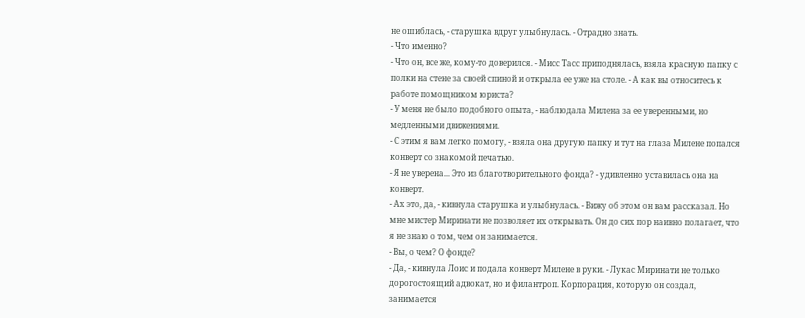не ошиблась, - старушка вдруг улыбнулась. - Отрадно знать.
- Что именно?
- Что он, все же, кому-то доверился. - Мисс Тасс приподнялась, взяла красную папку с полки на стене за своей спиной и открыла ее уже на столе. - А как вы относитесь к работе помощником юриста?
- У меня не было подобного опыта, - наблюдала Милена за ее уверенными, но медленными движениями.
- С этим я вам легко помогу, - взяла она другую папку и тут на глаза Милене попался конверт со знакомой печатью.
- Я не уверена... Это из благотворительного фонда? - удивленно уставилась она на конверт.
- Ах это, да, - кивнула старушка и улыбнулась. - Вижу об этом он вам рассказал. Но мне мистер Миринати не позволяет их открывать. Он до сих пор наивно полагает, что я не знаю о том, чем он занимается.
- Вы, о чем? О фонде?
- Да, - кивнула Лоис и подала конверт Милене в руки. - Лукас Миринати не только дорогостоящий адвокат, но и филантроп. Корпорация, которую он создал, занимается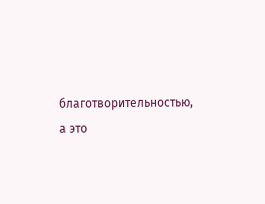благотворительностью, а это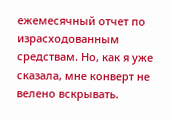ежемесячный отчет по израсходованным средствам. Но, как я уже сказала, мне конверт не велено вскрывать.